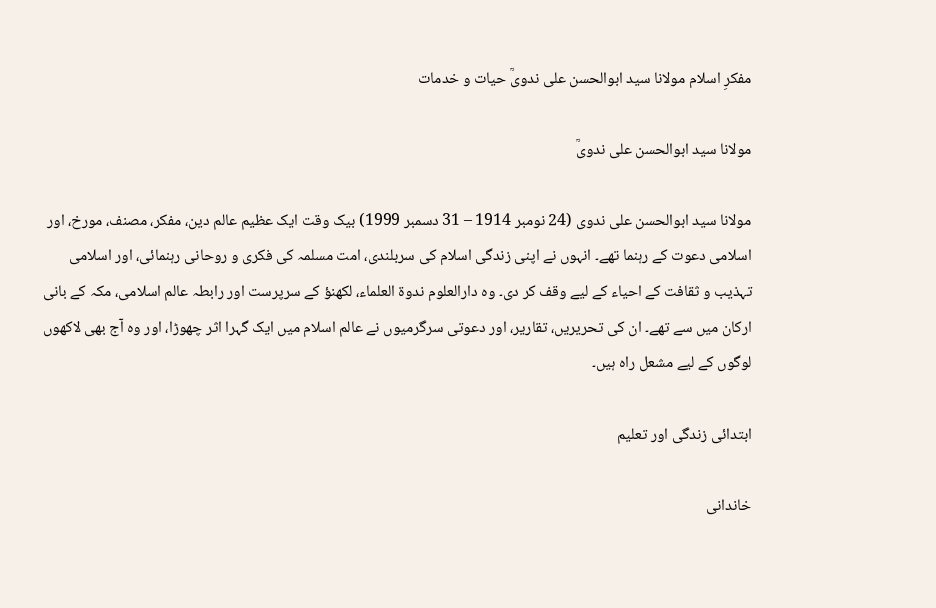مفکرِ اسلام مولانا سید ابوالحسن علی ندویؒ حیات و خدمات

مولانا سید ابوالحسن علی ندویؒ

مولانا سید ابوالحسن علی ندوی (24 نومبر 1914 – 31 دسمبر 1999) بیک وقت ایک عظیم عالم دین، مفکر، مصنف، مورخ، اور اسلامی دعوت کے رہنما تھے۔ انہوں نے اپنی زندگی اسلام کی سربلندی، امت مسلمہ کی فکری و روحانی رہنمائی، اور اسلامی تہذیب و ثقافت کے احیاء کے لیے وقف کر دی۔ وہ دارالعلوم ندوة العلماء، لکھنؤ کے سرپرست اور رابطہ عالم اسلامی، مکہ کے بانی ارکان میں سے تھے۔ ان کی تحریریں، تقاریر، اور دعوتی سرگرمیوں نے عالم اسلام میں ایک گہرا اثر چھوڑا، اور وہ آج بھی لاکھوں لوگوں کے لیے مشعل راہ ہیں۔

ابتدائی زندگی اور تعلیم

خاندانی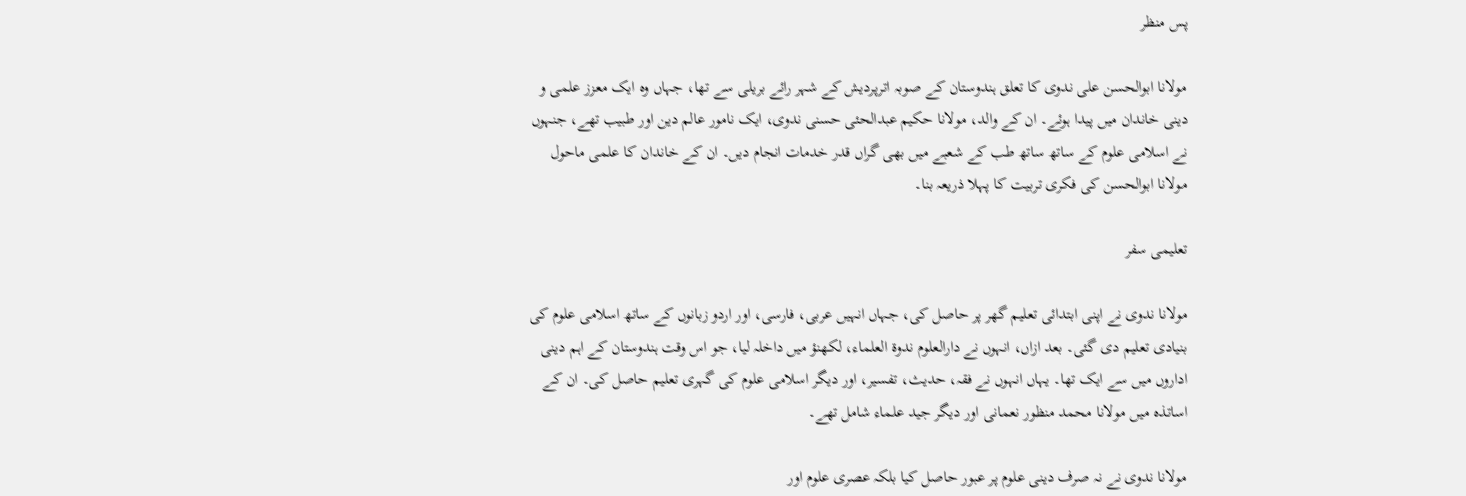پس منظر

مولانا ابوالحسن علی ندوی کا تعلق ہندوستان کے صوبہ اترپردیش کے شہر رائے بریلی سے تھا، جہاں وہ ایک معزز علمی و دینی خاندان میں پیدا ہوئے۔ ان کے والد، مولانا حکیم عبدالحئی حسنی ندوی، ایک نامور عالم دین اور طبیب تھے، جنہوں نے اسلامی علوم کے ساتھ ساتھ طب کے شعبے میں بھی گراں قدر خدمات انجام دیں۔ ان کے خاندان کا علمی ماحول مولانا ابوالحسن کی فکری تربیت کا پہلا ذریعہ بنا۔

تعلیمی سفر

مولانا ندوی نے اپنی ابتدائی تعلیم گھر پر حاصل کی، جہاں انہیں عربی، فارسی، اور اردو زبانوں کے ساتھ اسلامی علوم کی بنیادی تعلیم دی گئی۔ بعد ازاں، انہوں نے دارالعلوم ندوة العلماء، لکھنؤ میں داخلہ لیا، جو اس وقت ہندوستان کے اہم دینی اداروں میں سے ایک تھا۔ یہاں انہوں نے فقہ، حدیث، تفسیر، اور دیگر اسلامی علوم کی گہری تعلیم حاصل کی۔ ان کے اساتذہ میں مولانا محمد منظور نعمانی اور دیگر جید علماء شامل تھے۔

مولانا ندوی نے نہ صرف دینی علوم پر عبور حاصل کیا بلکہ عصری علوم اور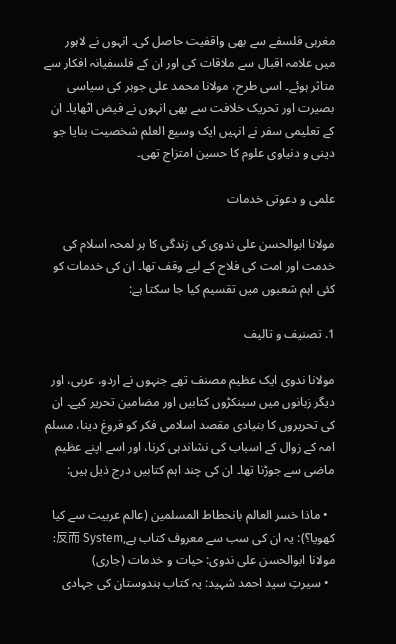مغربی فلسفے سے بھی واقفیت حاصل کی۔ انہوں نے لاہور میں علامہ اقبال سے ملاقات کی اور ان کے فلسفیانہ افکار سے متاثر ہوئے۔ اسی طرح، مولانا محمد علی جوہر کی سیاسی بصیرت اور تحریک خلافت سے بھی انہوں نے فیض اٹھایا۔ ان کے تعلیمی سفر نے انہیں ایک وسیع العلم شخصیت بنایا جو دینی و دنیاوی علوم کا حسین امتزاج تھی۔

علمی و دعوتی خدمات

مولانا ابوالحسن علی ندوی کی زندگی کا ہر لمحہ اسلام کی خدمت اور امت کی فلاح کے لیے وقف تھا۔ ان کی خدمات کو کئی اہم شعبوں میں تقسیم کیا جا سکتا ہے:

1. تصنیف و تالیف

مولانا ندوی ایک عظیم مصنف تھے جنہوں نے اردو، عربی، اور دیگر زبانوں میں سینکڑوں کتابیں اور مضامین تحریر کیے۔ ان کی تحریروں کا بنیادی مقصد اسلامی فکر کو فروغ دینا، مسلم امہ کے زوال کے اسباب کی نشاندہی کرنا، اور اسے اپنے عظیم ماضی سے جوڑنا تھا۔ ان کی چند اہم کتابیں درج ذیل ہیں:

  • ماذا خسر العالم بانحطاط المسلمین (عالم عربیت سے کیا کھویا؟): یہ ان کی سب سے معروف کتاب ہے,反而 System: مولانا ابوالحسن علی ندوی: حیات و خدمات (جاری)
  • سیرتِ سید احمد شہید: یہ کتاب ہندوستان کی جہادی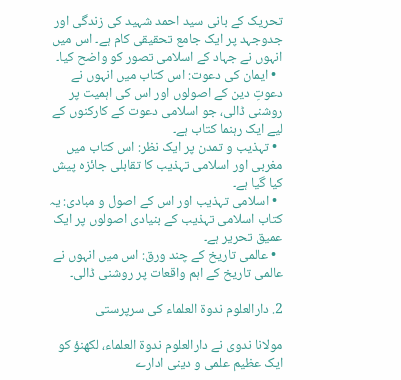تحریک کے بانی سید احمد شہید کی زندگی اور جدوجہد پر ایک جامع تحقیقی کام ہے۔ اس میں انہوں نے جہاد کے اسلامی تصور کو واضح کیا۔
  • ایمان کی دعوت: اس کتاب میں انہوں نے دعوتِ دین کے اصولوں اور اس کی اہمیت پر روشنی ڈالی، جو اسلامی دعوت کے کارکنوں کے لیے ایک رہنما کتاب ہے۔
  • تہذیب و تمدن پر ایک نظر: اس کتاب میں مغربی اور اسلامی تہذیب کا تقابلی جائزہ پیش کیا گیا ہے۔
  • اسلامی تہذیب اور اس کے اصول و مبادی: یہ کتاب اسلامی تہذیب کے بنیادی اصولوں پر ایک عمیق تحریر ہے۔
  • عالمی تاریخ کے چند ورق: اس میں انہوں نے عالمی تاریخ کے اہم واقعات پر روشنی ڈالی۔

2. دارالعلوم ندوة العلماء کی سرپرستی

مولانا ندوی نے دارالعلوم ندوة العلماء، لکھنؤ کو ایک عظیم علمی و دینی ادارے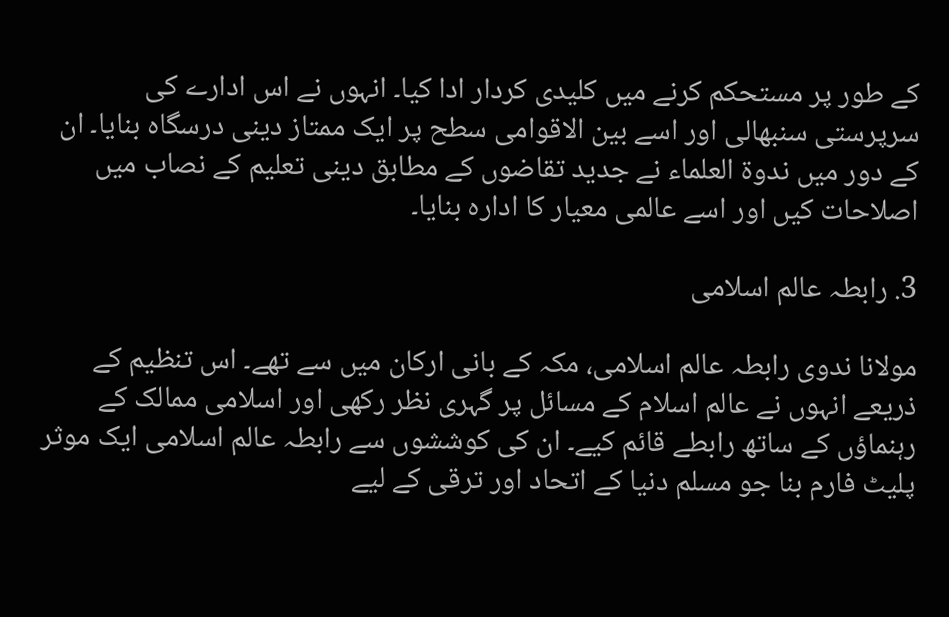کے طور پر مستحکم کرنے میں کلیدی کردار ادا کیا۔ انہوں نے اس ادارے کی سرپرستی سنبھالی اور اسے بین الاقوامی سطح پر ایک ممتاز دینی درسگاہ بنایا۔ ان کے دور میں ندوة العلماء نے جدید تقاضوں کے مطابق دینی تعلیم کے نصاب میں اصلاحات کیں اور اسے عالمی معیار کا ادارہ بنایا۔

3. رابطہ عالم اسلامی

مولانا ندوی رابطہ عالم اسلامی، مکہ کے بانی ارکان میں سے تھے۔ اس تنظیم کے ذریعے انہوں نے عالم اسلام کے مسائل پر گہری نظر رکھی اور اسلامی ممالک کے رہنماؤں کے ساتھ رابطے قائم کیے۔ ان کی کوششوں سے رابطہ عالم اسلامی ایک موثر پلیٹ فارم بنا جو مسلم دنیا کے اتحاد اور ترقی کے لیے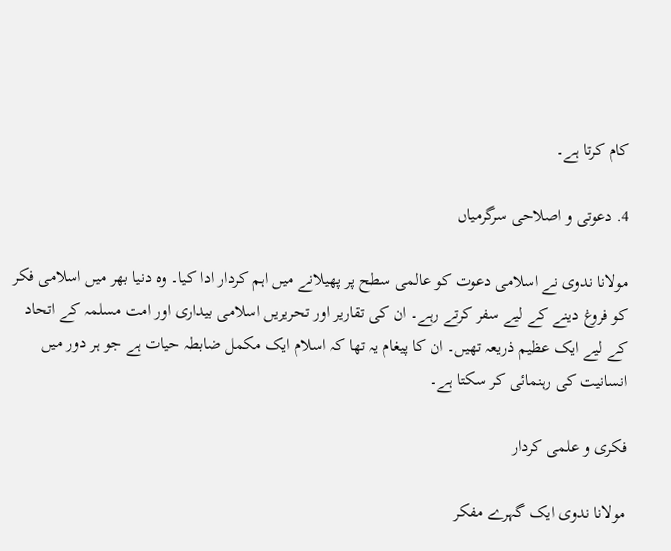کام کرتا ہے۔

4. دعوتی و اصلاحی سرگرمیاں

مولانا ندوی نے اسلامی دعوت کو عالمی سطح پر پھیلانے میں اہم کردار ادا کیا۔ وہ دنیا بھر میں اسلامی فکر کو فروغ دینے کے لیے سفر کرتے رہے۔ ان کی تقاریر اور تحریریں اسلامی بیداری اور امت مسلمہ کے اتحاد کے لیے ایک عظیم ذریعہ تھیں۔ ان کا پیغام یہ تھا کہ اسلام ایک مکمل ضابطہ حیات ہے جو ہر دور میں انسانیت کی رہنمائی کر سکتا ہے۔

فکری و علمی کردار

مولانا ندوی ایک گہرے مفکر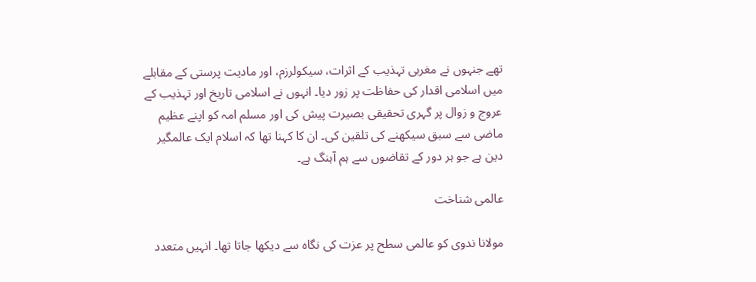تھے جنہوں نے مغربی تہذیب کے اثرات، سیکولرزم، اور مادیت پرستی کے مقابلے میں اسلامی اقدار کی حفاظت پر زور دیا۔ انہوں نے اسلامی تاریخ اور تہذیب کے عروج و زوال پر گہری تحقیقی بصیرت پیش کی اور مسلم امہ کو اپنے عظیم ماضی سے سبق سیکھنے کی تلقین کی۔ ان کا کہنا تھا کہ اسلام ایک عالمگیر دین ہے جو ہر دور کے تقاضوں سے ہم آہنگ ہے۔

عالمی شناخت

مولانا ندوی کو عالمی سطح پر عزت کی نگاہ سے دیکھا جاتا تھا۔ انہیں متعدد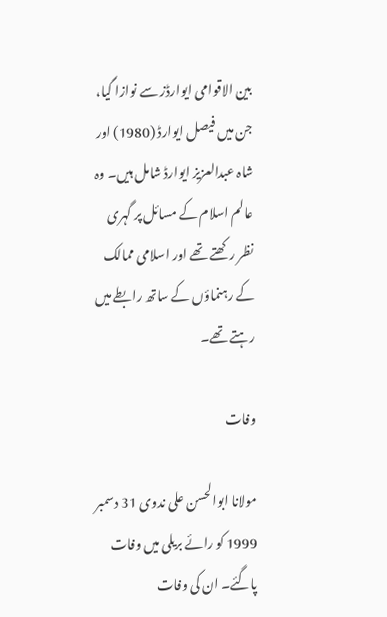بین الاقوامی ایوارڈز سے نوازا گیا، جن میں فیصل ایوارڈ (1980) اور شاہ عبدالعزیز ایوارڈ شامل ہیں۔ وہ عالم اسلام کے مسائل پر گہری نظر رکھتے تھے اور اسلامی ممالک کے رہنماؤں کے ساتھ رابطے میں رہتے تھے۔

وفات

مولانا ابوالحسن علی ندوی 31 دسمبر 1999 کو رائے بریلی میں وفات پاگئے۔ ان کی وفات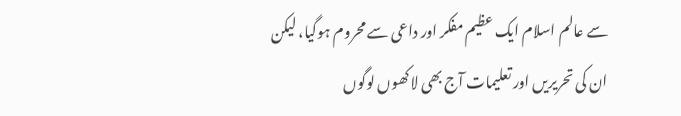سے عالم اسلام ایک عظیم مفکر اور داعی سے محروم ہوگیا، لیکن ان کی تحریریں اور تعلیمات آج بھی لاکھوں لوگوں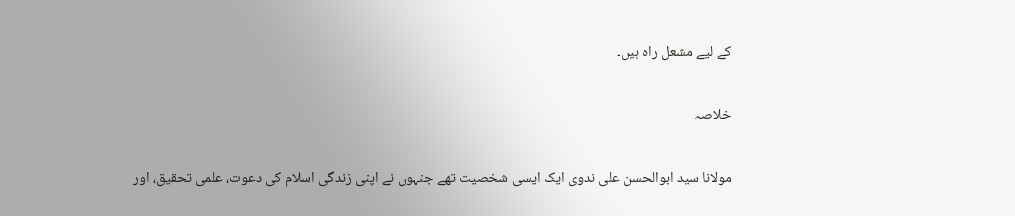کے لیے مشعل راہ ہیں۔

خلاصہ

مولانا سید ابوالحسن علی ندوی ایک ایسی شخصیت تھے جنہوں نے اپنی زندگی اسلام کی دعوت، علمی تحقیق، اور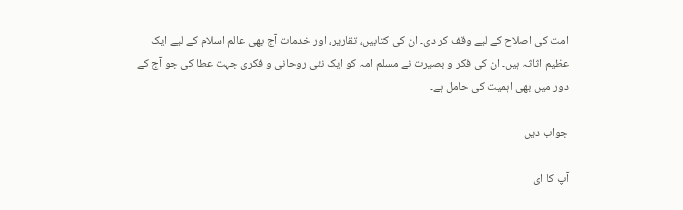امت کی اصلاح کے لیے وقف کر دی۔ ان کی کتابیں، تقاریر، اور خدمات آج بھی عالم اسلام کے لیے ایک عظیم اثاثہ ہیں۔ ان کی فکر و بصیرت نے مسلم امہ کو ایک نئی روحانی و فکری جہت عطا کی جو آج کے دور میں بھی اہمیت کی حامل ہے۔

جواب دیں

آپ کا ای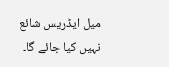میل ایڈریس شائع نہیں کیا جائے گا۔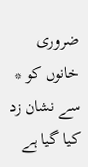ضروری خانوں کو * سے نشان زد کیا گیا ہے